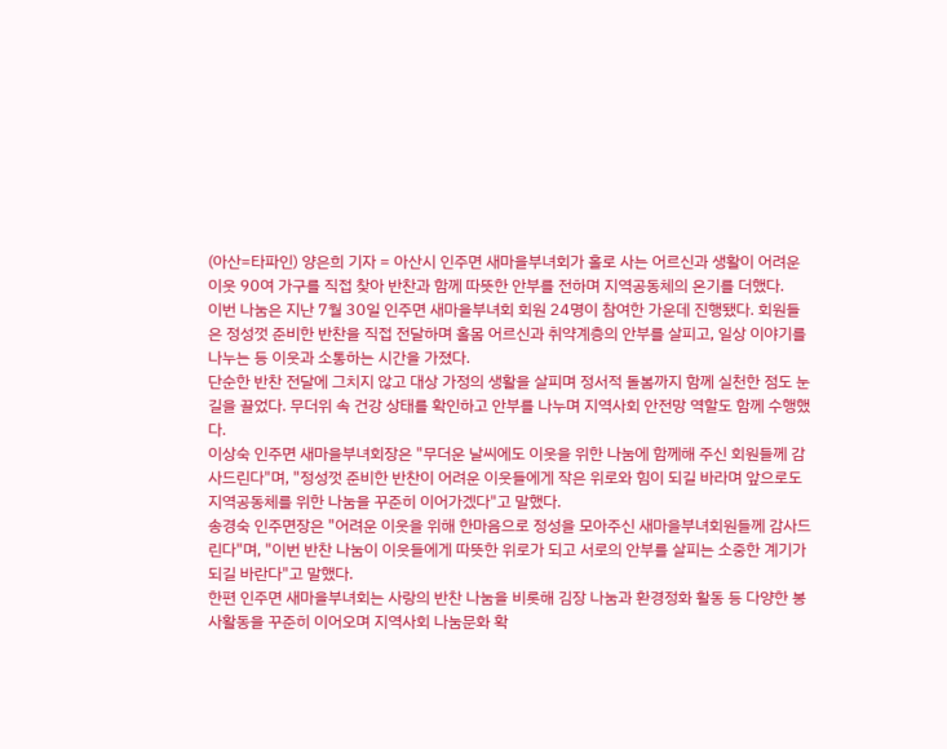(아산=타파인) 양은희 기자 = 아산시 인주면 새마을부녀회가 홀로 사는 어르신과 생활이 어려운 이웃 90여 가구를 직접 찾아 반찬과 함께 따뜻한 안부를 전하며 지역공동체의 온기를 더했다.
이번 나눔은 지난 7월 30일 인주면 새마을부녀회 회원 24명이 참여한 가운데 진행됐다. 회원들은 정성껏 준비한 반찬을 직접 전달하며 홀몸 어르신과 취약계층의 안부를 살피고, 일상 이야기를 나누는 등 이웃과 소통하는 시간을 가졌다.
단순한 반찬 전달에 그치지 않고 대상 가정의 생활을 살피며 정서적 돌봄까지 함께 실천한 점도 눈길을 끌었다. 무더위 속 건강 상태를 확인하고 안부를 나누며 지역사회 안전망 역할도 함께 수행했다.
이상숙 인주면 새마을부녀회장은 "무더운 날씨에도 이웃을 위한 나눔에 함께해 주신 회원들께 감사드린다"며, "정성껏 준비한 반찬이 어려운 이웃들에게 작은 위로와 힘이 되길 바라며 앞으로도 지역공동체를 위한 나눔을 꾸준히 이어가겠다"고 말했다.
송경숙 인주면장은 "어려운 이웃을 위해 한마음으로 정성을 모아주신 새마을부녀회원들께 감사드린다"며, "이번 반찬 나눔이 이웃들에게 따뜻한 위로가 되고 서로의 안부를 살피는 소중한 계기가 되길 바란다"고 말했다.
한편 인주면 새마을부녀회는 사랑의 반찬 나눔을 비롯해 김장 나눔과 환경정화 활동 등 다양한 봉사활동을 꾸준히 이어오며 지역사회 나눔문화 확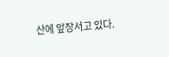산에 앞장서고 있다.